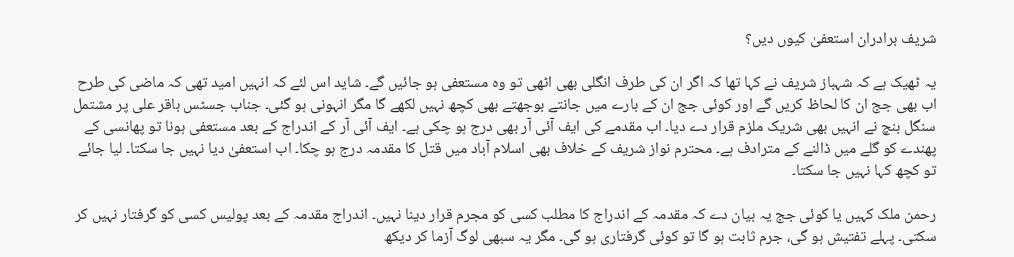شریف برادران استعفیٰ کیوں دیں؟

یہ ٹھیک ہے کہ شہباز شریف نے کہا تھا کہ اگر ان کی طرف انگلی بھی اٹھی تو وہ مستعفی ہو جائیں گے۔ شاید اس لئے کہ انہیں امید تھی کہ ماضی کی طرح اب بھی جج ان کا لحاظ کریں گے اور کوئی جج ان کے بارے میں جانتے بوجھتے بھی کچھ نہیں لکھے گا مگر انہونی ہو گئی۔ جناب جسٹس باقر علی پر مشتمل سنگل بنچ نے انہیں بھی شریک ملزم قرار دے دیا۔ اب مقدمے کی ایف آئی آر بھی درج ہو چکی ہے۔ ایف آئی آر کے اندراج کے بعد مستعفی ہونا تو پھانسی کے پھندے کو گلے میں ڈالنے کے مترادف ہے۔ محترم نواز شریف کے خلاف بھی اسلام آباد میں قتل کا مقدمہ درج ہو چکا۔ اب استعفیٰ دیا نہیں جا سکتا۔ لیا جائے تو کچھ کہا نہیں جا سکتا۔

رحمن ملک کہیں یا کوئی جج یہ بیان دے کہ مقدمہ کے اندراج کا مطلب کسی کو مجرم قرار دینا نہیں۔ اندراج مقدمہ کے بعد پولیس کسی کو گرفتار نہیں کر سکتی۔ پہلے تفتیش ہو گی، جرم ثابت ہو گا تو کوئی گرفتاری ہو گی۔ مگر یہ سبھی لوگ آزما کر دیکھ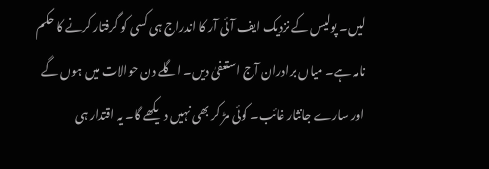لیں۔ پولیس کے نزدیک ایف آئی آر کا اندراج ہی کسی کو گرفتار کرنے کا حکم نامہ ہے۔ میاں برادران آج استعفیٰ دیں۔ اگلے دن حوالات میں ہوں گے اور سارے جانثار غائب۔ کوئی مڑ کر بھی نہیں دیکھے گا۔ یہ اقتدار ہی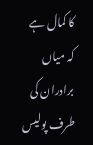کا کمال ہے کہ میاں برادران کی طرف پولیس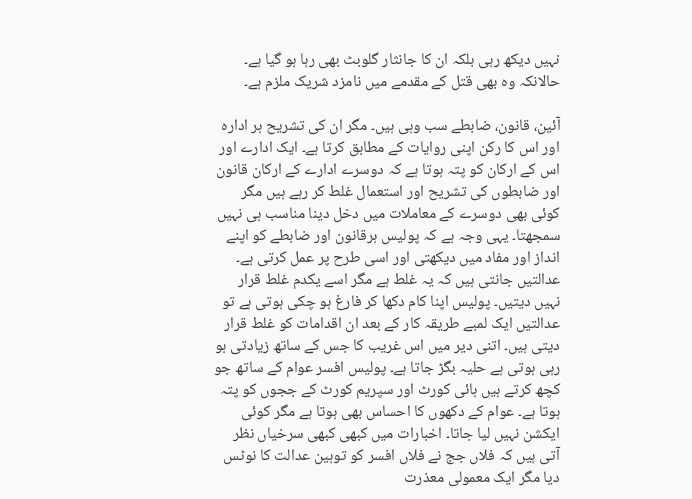نہیں دیکھ رہی بلکہ ان کا جانثار گلوبٹ بھی رہا ہو گیا ہے۔ حالانکہ وہ بھی قتل کے مقدمے میں نامزد شریک ملزم ہے۔

آئین، قانون، ضابطے سب وہی ہیں۔ مگر ان کی تشریح ہر ادارہ اور اس کا رکن اپنی روایات کے مطابق کرتا ہے۔ ایک ادارے اور اس کے ارکان کو پتہ ہوتا ہے کہ دوسرے ادارے کے ارکان قانون اور ضابطوں کی تشریح اور استعمال غلط کر رہے ہیں مگر کوئی بھی دوسرے کے معاملات میں دخل دینا مناسب ہی نہیں سمجھتا۔ یہی وجہ ہے کہ پولیس ہرقانون اور ضابطے کو اپنے انداز اور مفاد میں دیکھتی اور اسی طرح پر عمل کرتی ہے۔ عدالتیں جانتی ہیں کہ یہ غلط ہے مگر اسے یکدم غلط قرار نہیں دیتیں۔ پولیس اپنا کام دکھا کر فارغ ہو چکی ہوتی ہے تو عدالتیں ایک لمبے طریقہ کار کے بعد ان اقدامات کو غلط قرار دیتی ہیں۔ اتنی دیر میں اس غریب کا جس کے ساتھ زیادتی ہو رہی ہوتی ہے حلیہ بگڑ جاتا ہے۔ پولیس افسر عوام کے ساتھ جو کچھ کرتے ہیں ہائی کورٹ اور سپریم کورٹ کے ججوں کو پتہ ہوتا ہے۔ عوام کے دکھوں کا احساس بھی ہوتا ہے مگر کوئی ایکشن نہیں لیا جاتا۔ اخبارات میں کبھی کبھی سرخیاں نظر آتی ہیں کہ فلاں جج نے فلاں افسر کو توہین عدالت کا نوٹس دیا مگر ایک معمولی معذرت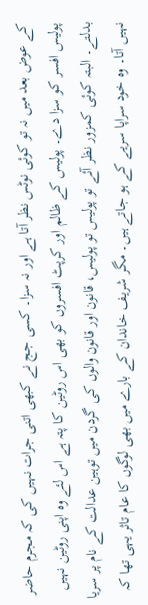کے عوض بعد میں نہ تو کوئی نوٹس نظر آتا ہے اور نہ سزا۔ کسی جج نے کبھی اتنی جرات نہیں کی کہ مجرم حاضر پولیس افسر کو سزا دے۔ پولیس کے ظالم اور کرپٹ افسروں کو بھی اس روٹین کا پتہ ہے اس لئے وہ اپنی روٹین نہیں بدلتے۔ البتہ کوئی کمزور نظر آئے تو پولیس تو پولیس، قانون اور قانون والوں کی گردن میں توہین عدالت کے نام پر سریا نہیں آتا۔ وہ خود سراپا سریے کے ہو جاتے ہیں۔ مگر شریف خاندان کے بارے میں بھی لوگوں کا عام تاثر یہی تھا کہ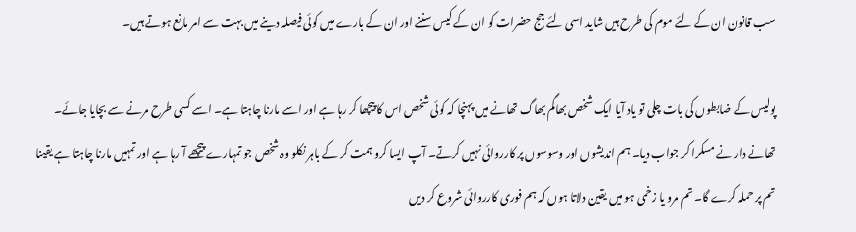سب قانون ان کے لئے موم کی طرح ہیں شاید اسی لئے جج حضرات کو ان کے کیس سننے اور ان کے بارے میں کوئی فیصلہ دینے میں بہت سے امر مانع ہوتے ہیں۔

پولیس کے ضابطوں کی بات چلی تو یاد آیا ایک شخص بھاگم بھاگ تھانے میں پہنچا کہ کوئی شخص اس کا پیچھا کر رہا ہے اور اسے مارنا چاہتا ہے۔ اسے کسی طرح مرنے سے بچایا جائے۔ تھانے دار نے مسکرا کر جواب دیا۔ ہم اندیشوں اور وسوسوں پر کارروائی نہیں کرتے۔ آپ ایسا کرو ہمت کر کے باہر نکلو وہ شخص جو تمہارے پیچھے آ رہا ہے اور تمہیں مارنا چاہتا ہے یقینا تم پر حملہ کرے گا۔ تم مرو یا زخمی ہو میں یقین دلاتا ہوں کہ ہم فوری کارروائی شروع کر دیں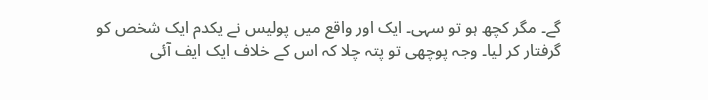گے۔ مگر کچھ ہو تو سہی۔ ایک اور واقع میں پولیس نے یکدم ایک شخص کو گرفتار کر لیا۔ وجہ پوچھی تو پتہ چلا کہ اس کے خلاف ایک ایف آئی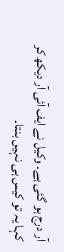آر درج ہو گئی ہے۔ وکیل نے ایف آئی آر دیکھ کر کہا یہ تو کیس ہی نہیں بنتا۔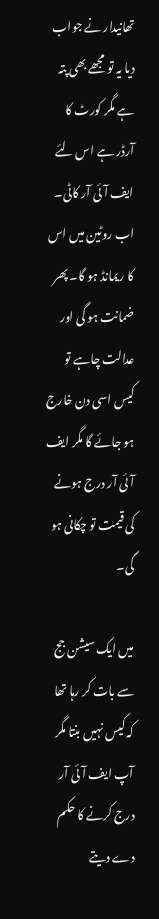تھانیدار نے جواب دیا یہ تو مجھے بھی پتہ ہے مگر کورٹ کا آرڈر ہے اس لئے ایف آئی آر کاٹی۔ اب روٹین میں اس کا ریمانڈ ہو گا۔ پھر ضمانت ہو گی اور عدالت چاہے تو کیس اسی دن خارج ہو جائے گا مگر ایف آئی آر درج ہونے کی قیمت تو چکانی ہو گی۔

میں ایک سیشن جج سے بات کر رہا تھا کہ کیس نہیں بنتا مگر آپ ایف آئی آر درج کرنے کا حکم دے دیتے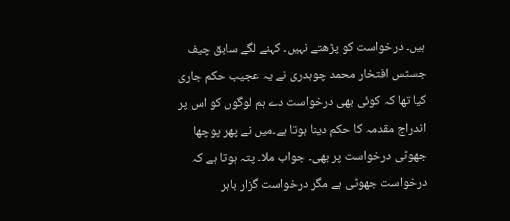ہیں۔ درخواست کو پڑھتے نہیں۔ کہنے لگے سابق چیف جسٹس افتخار محمد چوہدری نے یہ عجیب حکم جاری کیا تھا کہ کوئی بھی درخواست دے ہم لوگوں کو اس پر اندراج مقدمہ کا حکم دینا ہوتا ہے۔میں نے پھر پوچھا جھوٹی درخواست پر بھی۔ جواب ملا۔ پتہ ہوتا ہے کہ درخواست جھوٹی ہے مگر درخواست گزار باہر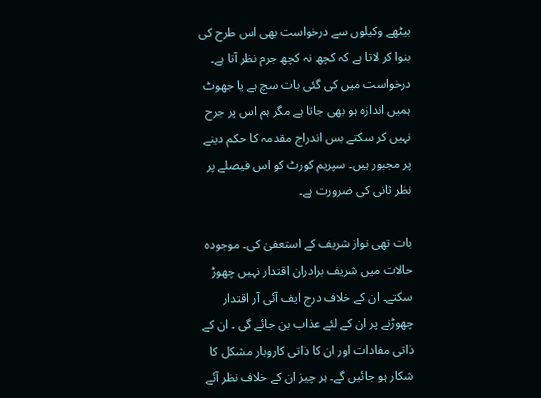بیٹھے وکیلوں سے درخواست بھی اس طرح کی بنوا کر لاتا ہے کہ کچھ نہ کچھ جرم نظر آتا ہے۔ درخواست میں کی گئی بات سچ ہے یا جھوٹ ہمیں اندازہ ہو بھی جاتا ہے مگر ہم اس پر جرح نہیں کر سکتے بس اندراج مقدمہ کا حکم دینے پر مجبور ہیں۔ سپریم کورٹ کو اس فیصلے پر نظر ثانی کی ضرورت ہے۔

بات تھی نواز شریف کے استعفیٰ کی۔ موجودہ حالات میں شریف برادران اقتدار نہیں چھوڑ سکتے۔ ان کے خلاف درج ایف آئی آر اقتدار چھوڑنے پر ان کے لئے عذاب بن جائے گی ۔ ان کے ذاتی مفادات اور ان کا ذاتی کاروبار مشکل کا شکار ہو جائیں گے۔ ہر چیز ان کے خلاف نظر آئے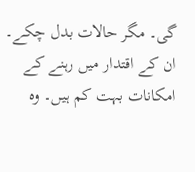گی۔ مگر حالات بدل چکے۔ ان کے اقتدار میں رہنے کے امکانات بہت کم ہیں۔ وہ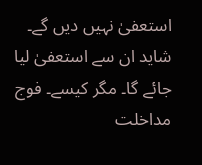استعفیٰ نہیں دیں گے۔ شاید ان سے استعفیٰ لیا جائے گا۔ مگر کیسے۔ فوج مداخلت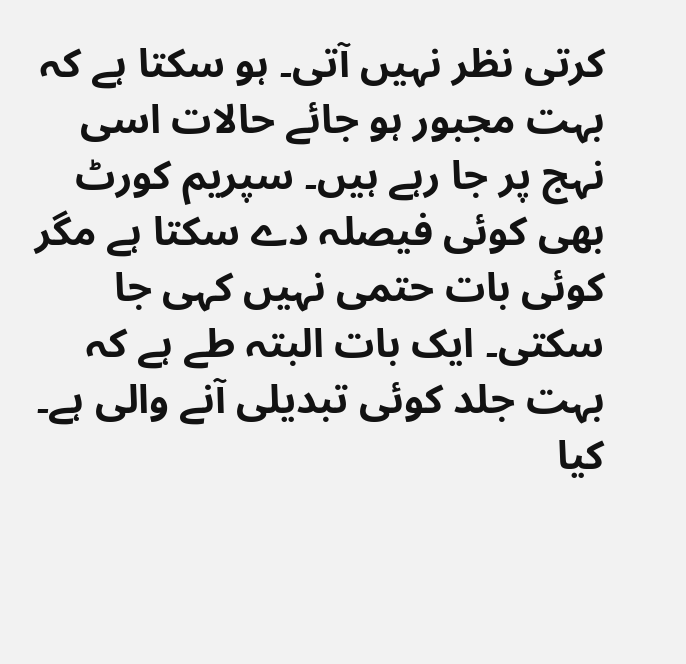کرتی نظر نہیں آتی۔ ہو سکتا ہے کہ بہت مجبور ہو جائے حالات اسی نہج پر جا رہے ہیں۔ سپریم کورٹ بھی کوئی فیصلہ دے سکتا ہے مگر کوئی بات حتمی نہیں کہی جا سکتی۔ ایک بات البتہ طے ہے کہ بہت جلد کوئی تبدیلی آنے والی ہے۔ کیا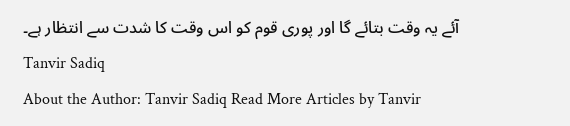آئے یہ وقت بتائے گا اور پوری قوم کو اس وقت کا شدت سے انتظار ہے۔
Tanvir Sadiq
About the Author: Tanvir Sadiq Read More Articles by Tanvir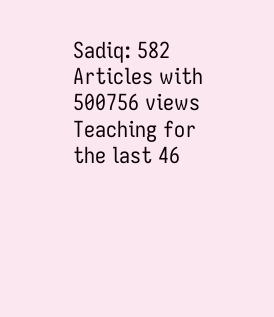Sadiq: 582 Articles with 500756 views Teaching for the last 46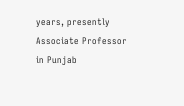years, presently Associate Professor in Punjab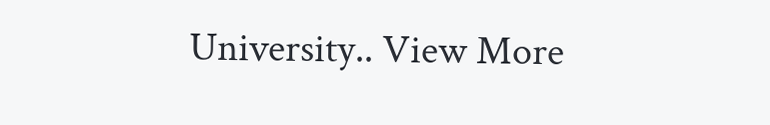University.. View More